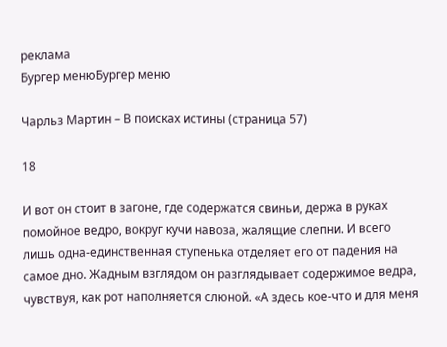реклама
Бургер менюБургер меню

Чарльз Мартин – В поисках истины (страница 57)

18

И вот он стоит в загоне, где содержатся свиньи, держа в руках помойное ведро, вокруг кучи навоза, жалящие слепни. И всего лишь одна-единственная ступенька отделяет его от падения на самое дно. Жадным взглядом он разглядывает содержимое ведра, чувствуя, как рот наполняется слюной. «А здесь кое-что и для меня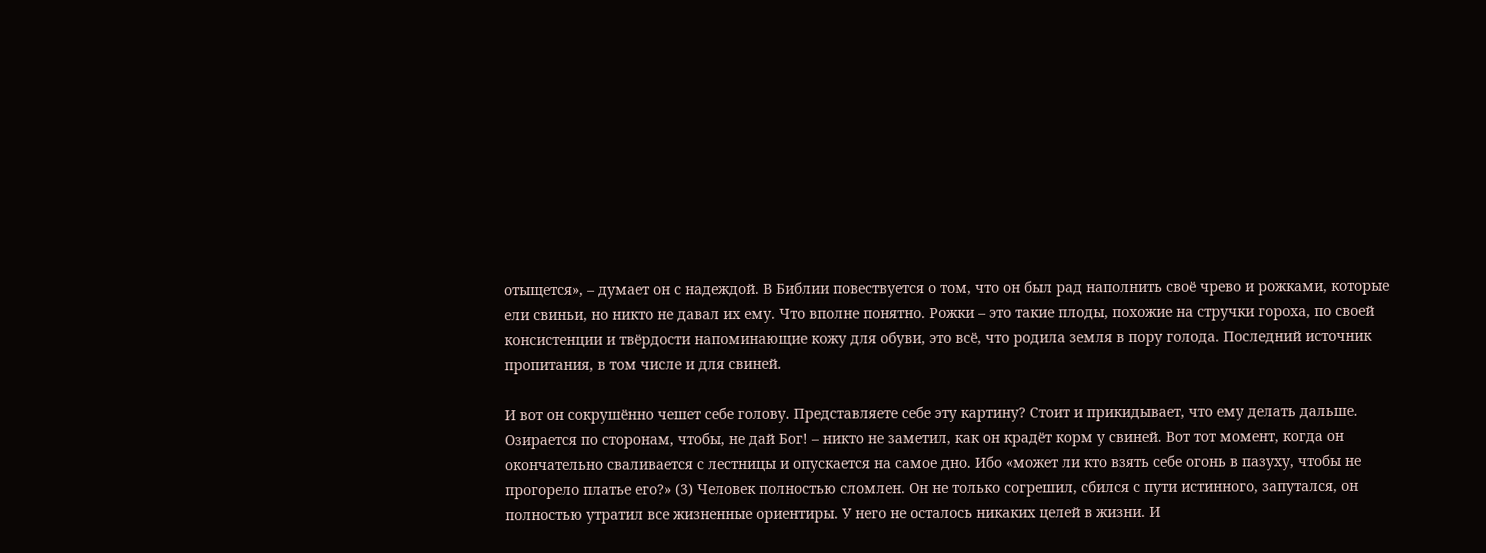отыщется», – думает он с надеждой. В Библии повествуется о том, что он был рад наполнить своё чрево и рожками, которые ели свиньи, но никто не давал их ему. Что вполне понятно. Рожки – это такие плоды, похожие на стручки гороха, по своей консистенции и твёрдости напоминающие кожу для обуви, это всё, что родила земля в пору голода. Последний источник пропитания, в том числе и для свиней.

И вот он сокрушённо чешет себе голову. Представляете себе эту картину? Стоит и прикидывает, что ему делать дальше. Озирается по сторонам, чтобы, не дай Бог! – никто не заметил, как он крадёт корм у свиней. Вот тот момент, когда он окончательно сваливается с лестницы и опускается на самое дно. Ибо «может ли кто взять себе огонь в пазуху, чтобы не прогорело платье его?» (3) Человек полностью сломлен. Он не только согрешил, сбился с пути истинного, запутался, он полностью утратил все жизненные ориентиры. У него не осталось никаких целей в жизни. И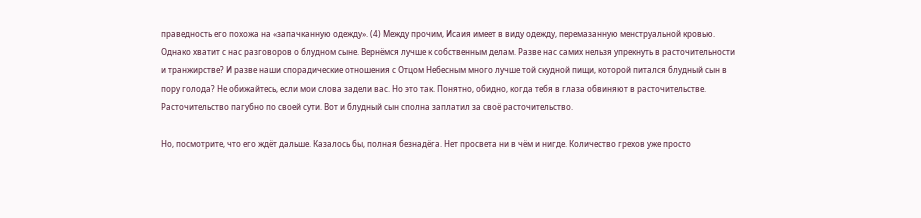праведность его похожа на «запачканную одежду». (4) Между прочим, Исаия имеет в виду одежду, перемазанную менструальной кровью. Однако хватит с нас разговоров о блудном сыне. Вернёмся лучше к собственным делам. Разве нас самих нельзя упрекнуть в расточительности и транжирстве? И разве наши спорадические отношения с Отцом Небесным много лучше той скудной пищи, которой питался блудный сын в пору голода? Не обижайтесь, если мои слова задели вас. Но это так. Понятно, обидно, когда тебя в глаза обвиняют в расточительстве. Расточительство пагубно по своей сути. Вот и блудный сын сполна заплатил за своё расточительство.

Но, посмотрите, что его ждёт дальше. Казалось бы, полная безнадёга. Нет просвета ни в чём и нигде. Количество грехов уже просто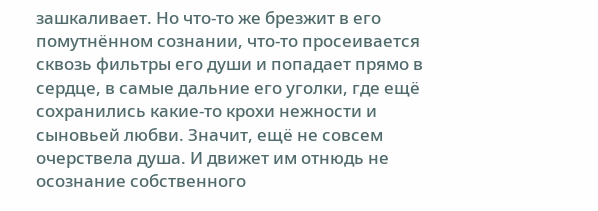зашкаливает. Но что-то же брезжит в его помутнённом сознании, что-то просеивается сквозь фильтры его души и попадает прямо в сердце, в самые дальние его уголки, где ещё сохранились какие-то крохи нежности и сыновьей любви. Значит, ещё не совсем очерствела душа. И движет им отнюдь не осознание собственного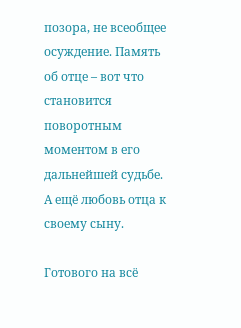позора, не всеобщее осуждение. Память об отце – вот что становится поворотным моментом в его дальнейшей судьбе. А ещё любовь отца к своему сыну.

Готового на всё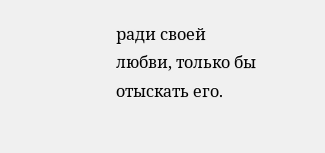ради своей любви, только бы отыскать его.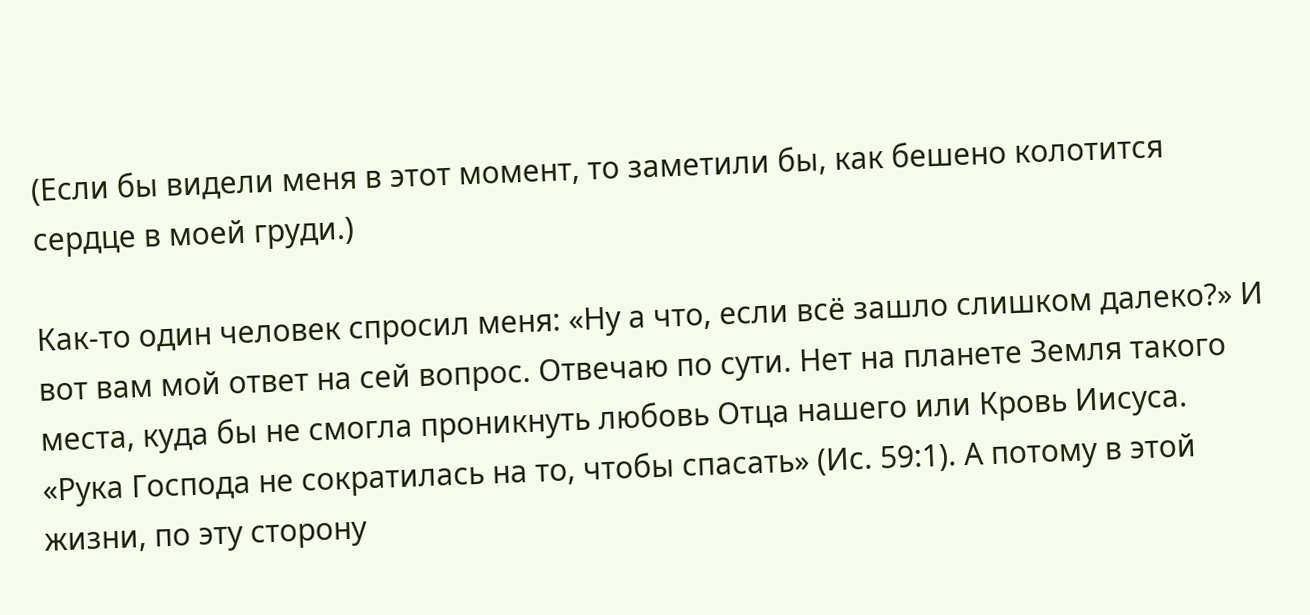(Если бы видели меня в этот момент, то заметили бы, как бешено колотится сердце в моей груди.)

Как-то один человек спросил меня: «Ну а что, если всё зашло слишком далеко?» И вот вам мой ответ на сей вопрос. Отвечаю по сути. Нет на планете Земля такого места, куда бы не смогла проникнуть любовь Отца нашего или Кровь Иисуса. «Рука Господа не сократилась на то, чтобы спасать» (Ис. 59:1). А потому в этой жизни, по эту сторону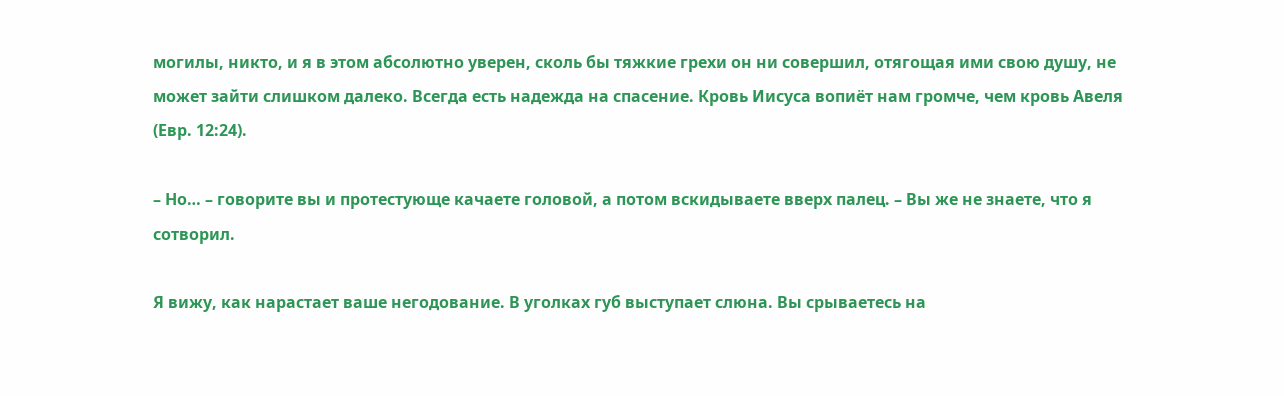могилы, никто, и я в этом абсолютно уверен, сколь бы тяжкие грехи он ни совершил, отягощая ими свою душу, не может зайти слишком далеко. Всегда есть надежда на спасение. Кровь Иисуса вопиёт нам громче, чем кровь Авеля (Евр. 12:24).

– Но… – говорите вы и протестующе качаете головой, а потом вскидываете вверх палец. – Вы же не знаете, что я сотворил.

Я вижу, как нарастает ваше негодование. В уголках губ выступает слюна. Вы срываетесь на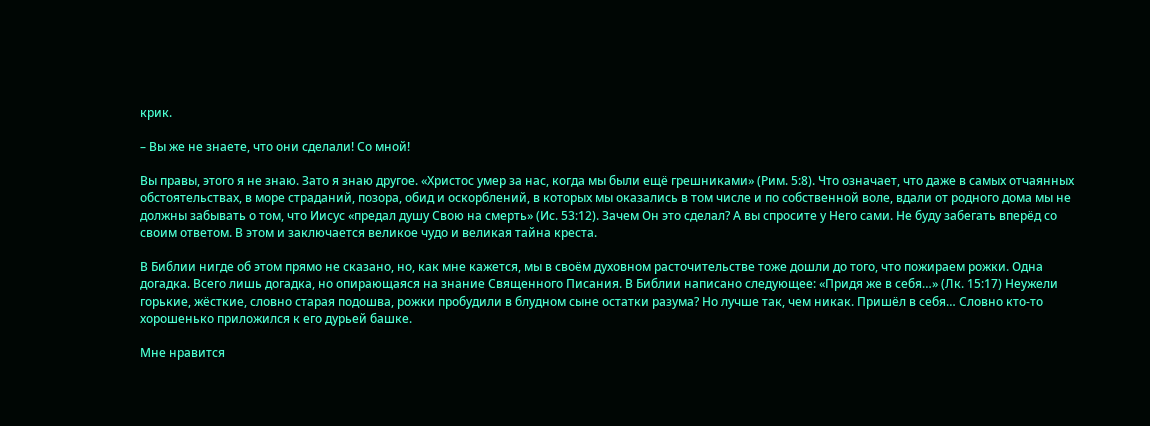крик.

– Вы же не знаете, что они сделали! Со мной!

Вы правы, этого я не знаю. Зато я знаю другое. «Христос умер за нас, когда мы были ещё грешниками» (Рим. 5:8). Что означает, что даже в самых отчаянных обстоятельствах, в море страданий, позора, обид и оскорблений, в которых мы оказались в том числе и по собственной воле, вдали от родного дома мы не должны забывать о том, что Иисус «предал душу Свою на смерть» (Ис. 53:12). Зачем Он это сделал? А вы спросите у Него сами. Не буду забегать вперёд со своим ответом. В этом и заключается великое чудо и великая тайна креста.

В Библии нигде об этом прямо не сказано, но, как мне кажется, мы в своём духовном расточительстве тоже дошли до того, что пожираем рожки. Одна догадка. Всего лишь догадка, но опирающаяся на знание Священного Писания. В Библии написано следующее: «Придя же в себя…» (Лк. 15:17) Неужели горькие, жёсткие, словно старая подошва, рожки пробудили в блудном сыне остатки разума? Но лучше так, чем никак. Пришёл в себя… Словно кто-то хорошенько приложился к его дурьей башке.

Мне нравится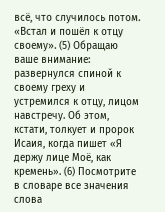всё, что случилось потом. «Встал и пошёл к отцу своему». (5) Обращаю ваше внимание: развернулся спиной к своему греху и устремился к отцу, лицом навстречу. Об этом, кстати, толкует и пророк Исаия, когда пишет «Я держу лице Моё, как кремень». (6) Посмотрите в словаре все значения слова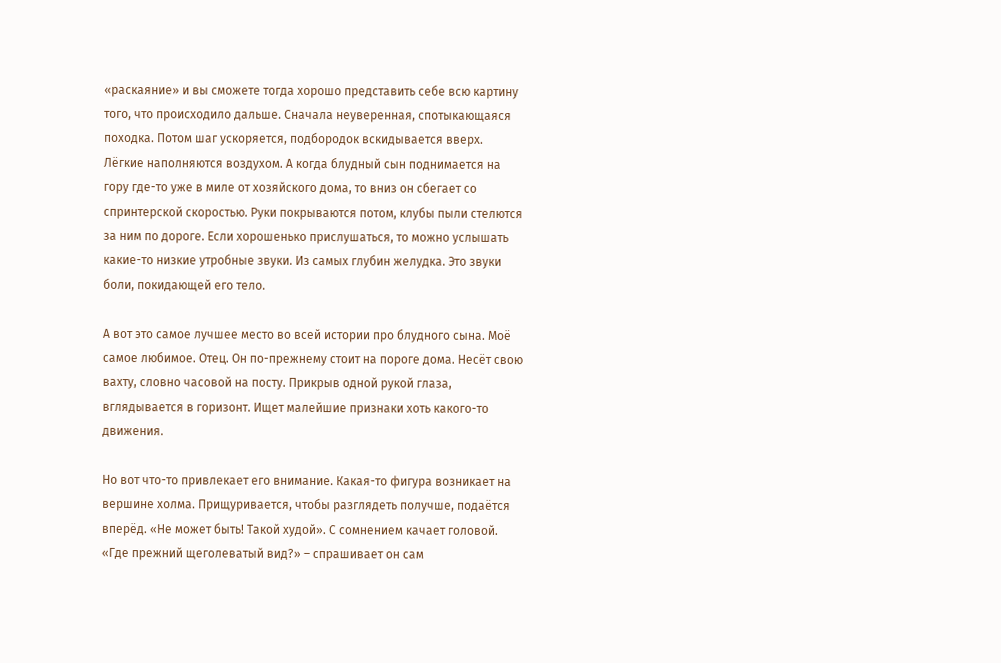«раскаяние» и вы сможете тогда хорошо представить себе всю картину того, что происходило дальше. Сначала неуверенная, спотыкающаяся походка. Потом шаг ускоряется, подбородок вскидывается вверх. Лёгкие наполняются воздухом. А когда блудный сын поднимается на гору где-то уже в миле от хозяйского дома, то вниз он сбегает со спринтерской скоростью. Руки покрываются потом, клубы пыли стелются за ним по дороге. Если хорошенько прислушаться, то можно услышать какие-то низкие утробные звуки. Из самых глубин желудка. Это звуки боли, покидающей его тело.

А вот это самое лучшее место во всей истории про блудного сына. Моё самое любимое. Отец. Он по-прежнему стоит на пороге дома. Несёт свою вахту, словно часовой на посту. Прикрыв одной рукой глаза, вглядывается в горизонт. Ищет малейшие признаки хоть какого-то движения.

Но вот что-то привлекает его внимание. Какая-то фигура возникает на вершине холма. Прищуривается, чтобы разглядеть получше, подаётся вперёд. «Не может быть! Такой худой». С сомнением качает головой. «Где прежний щеголеватый вид?» – спрашивает он сам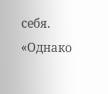себя. «Однако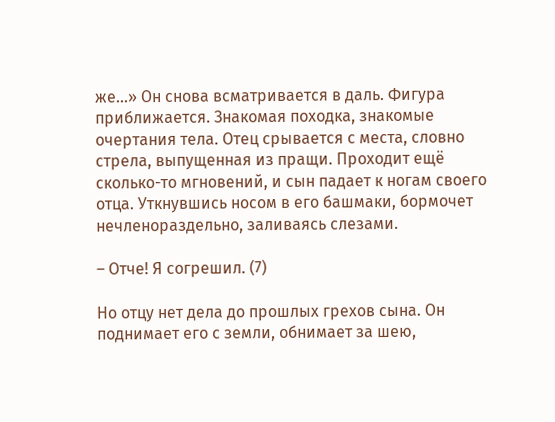же…» Он снова всматривается в даль. Фигура приближается. Знакомая походка, знакомые очертания тела. Отец срывается с места, словно стрела, выпущенная из пращи. Проходит ещё сколько-то мгновений, и сын падает к ногам своего отца. Уткнувшись носом в его башмаки, бормочет нечленораздельно, заливаясь слезами.

– Отче! Я согрешил. (7)

Но отцу нет дела до прошлых грехов сына. Он поднимает его с земли, обнимает за шею,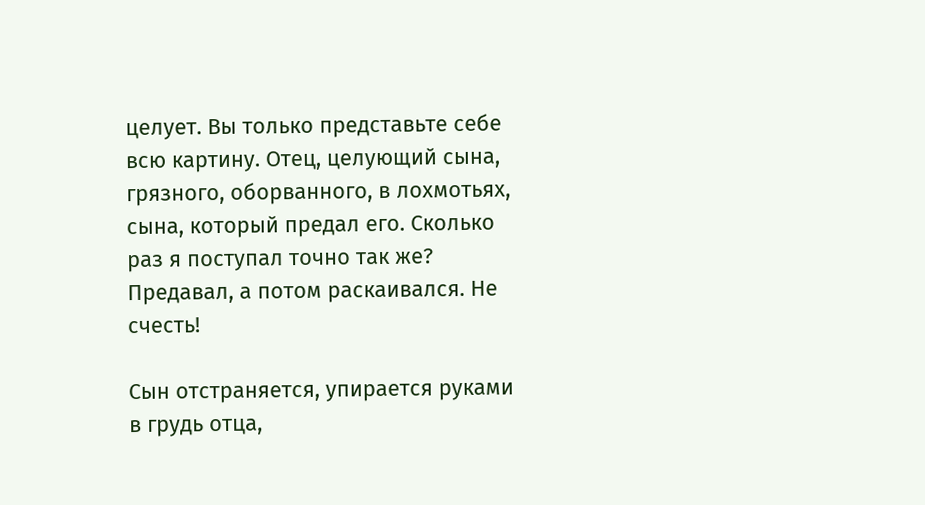целует. Вы только представьте себе всю картину. Отец, целующий сына, грязного, оборванного, в лохмотьях, сына, который предал его. Сколько раз я поступал точно так же? Предавал, а потом раскаивался. Не счесть!

Сын отстраняется, упирается руками в грудь отца,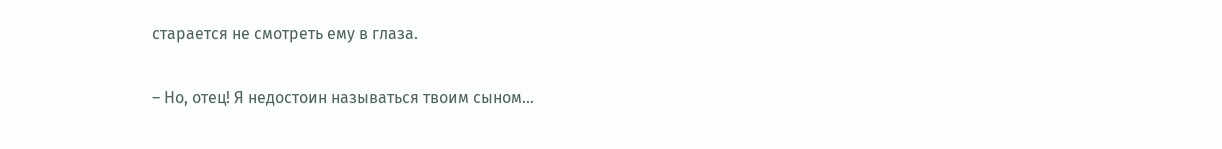старается не смотреть ему в глаза.

– Но, отец! Я недостоин называться твоим сыном…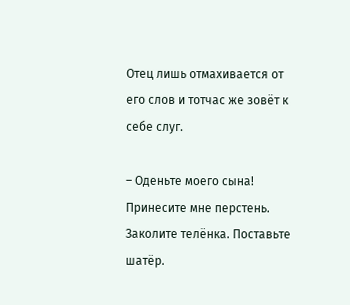Отец лишь отмахивается от его слов и тотчас же зовёт к себе слуг.

– Оденьте моего сына! Принесите мне перстень. Заколите телёнка. Поставьте шатёр.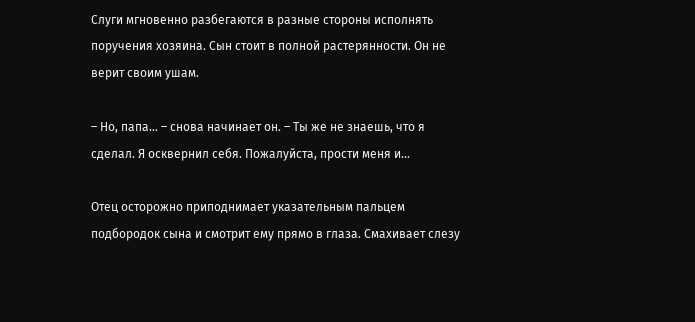Слуги мгновенно разбегаются в разные стороны исполнять поручения хозяина. Сын стоит в полной растерянности. Он не верит своим ушам.

– Но, папа… – снова начинает он. – Ты же не знаешь, что я сделал. Я осквернил себя. Пожалуйста, прости меня и…

Отец осторожно приподнимает указательным пальцем подбородок сына и смотрит ему прямо в глаза. Смахивает слезу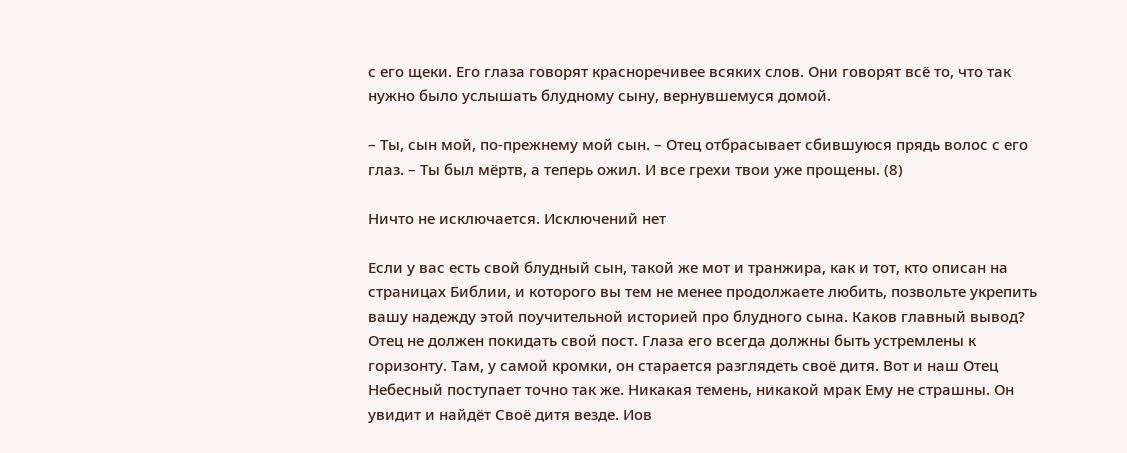с его щеки. Его глаза говорят красноречивее всяких слов. Они говорят всё то, что так нужно было услышать блудному сыну, вернувшемуся домой.

– Ты, сын мой, по-прежнему мой сын. – Отец отбрасывает сбившуюся прядь волос с его глаз. – Ты был мёртв, а теперь ожил. И все грехи твои уже прощены. (8)

Ничто не исключается. Исключений нет

Если у вас есть свой блудный сын, такой же мот и транжира, как и тот, кто описан на страницах Библии, и которого вы тем не менее продолжаете любить, позвольте укрепить вашу надежду этой поучительной историей про блудного сына. Каков главный вывод? Отец не должен покидать свой пост. Глаза его всегда должны быть устремлены к горизонту. Там, у самой кромки, он старается разглядеть своё дитя. Вот и наш Отец Небесный поступает точно так же. Никакая темень, никакой мрак Ему не страшны. Он увидит и найдёт Своё дитя везде. Иов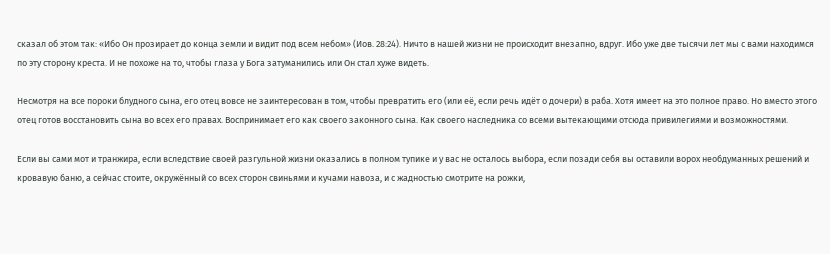сказал об этом так: «Ибо Он прозирает до конца земли и видит под всем небом» (Иов. 28:24). Ничто в нашей жизни не происходит внезапно, вдруг. Ибо уже две тысячи лет мы с вами находимся по эту сторону креста. И не похоже на то, чтобы глаза у Бога затуманились или Он стал хуже видеть.

Несмотря на все пороки блудного сына, его отец вовсе не заинтересован в том, чтобы превратить его (или её, если речь идёт о дочери) в раба. Хотя имеет на это полное право. Но вместо этого отец готов восстановить сына во всех его правах. Воспринимает его как своего законного сына. Как своего наследника со всеми вытекающими отсюда привилегиями и возможностями.

Если вы сами мот и транжира, если вследствие своей разгульной жизни оказались в полном тупике и у вас не осталось выбора, если позади себя вы оставили ворох необдуманных решений и кровавую баню, а сейчас стоите, окружённый со всех сторон свиньями и кучами навоза, и с жадностью смотрите на рожки,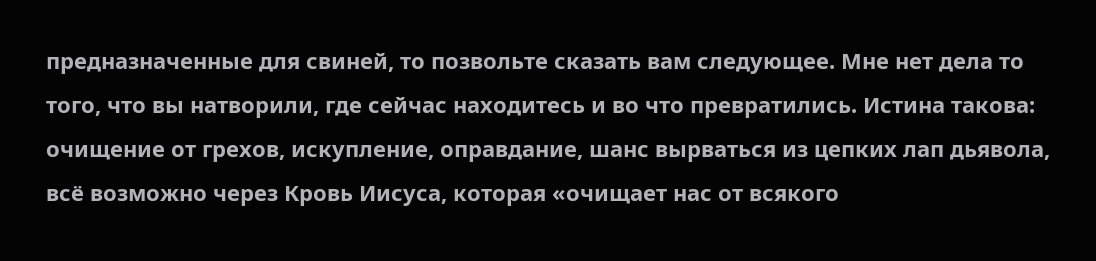предназначенные для свиней, то позвольте сказать вам следующее. Мне нет дела то того, что вы натворили, где сейчас находитесь и во что превратились. Истина такова: очищение от грехов, искупление, оправдание, шанс вырваться из цепких лап дьявола, всё возможно через Кровь Иисуса, которая «очищает нас от всякого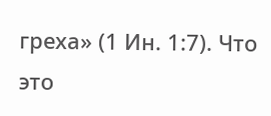греха» (1 Ин. 1:7). Что это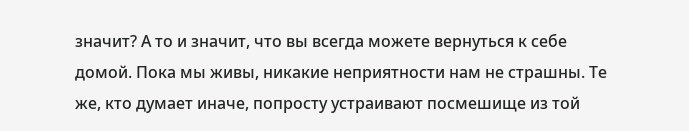значит? А то и значит, что вы всегда можете вернуться к себе домой. Пока мы живы, никакие неприятности нам не страшны. Те же, кто думает иначе, попросту устраивают посмешище из той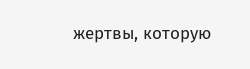жертвы, которую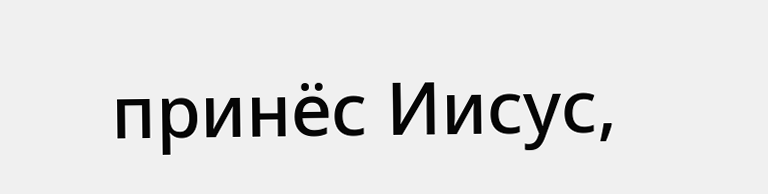принёс Иисус,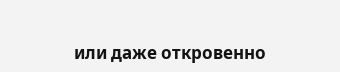или даже откровенно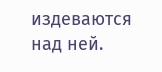издеваются над ней.